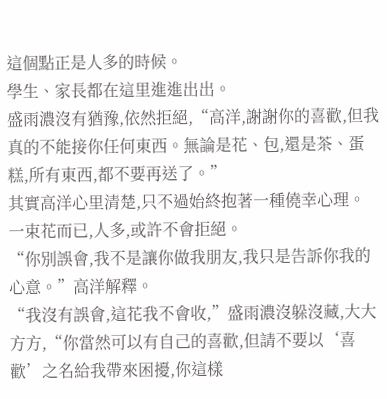這個點正是人多的時候。
學生、家長都在這里進進出出。
盛雨濃沒有猶豫,依然拒絕,“高洋,謝謝你的喜歡,但我真的不能接你任何東西。無論是花、包,還是茶、蛋糕,所有東西,都不要再送了。”
其實高洋心里清楚,只不過始終抱著一種僥幸心理。
一束花而已,人多,或許不會拒絕。
“你別誤會,我不是讓你做我朋友,我只是告訴你我的心意。”高洋解釋。
“我沒有誤會,這花我不會收,”盛雨濃沒躲沒藏,大大方方,“你當然可以有自己的喜歡,但請不要以‘喜歡’之名給我帶來困擾,你這樣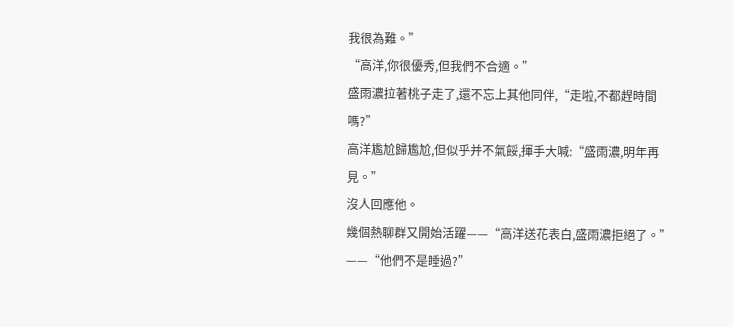我很為難。”
“高洋,你很優秀,但我們不合適。”
盛雨濃拉著桃子走了,還不忘上其他同伴,“走啦,不都趕時間嗎?”
高洋尷尬歸尷尬,但似乎并不氣餒,揮手大喊:“盛雨濃,明年再見。”
沒人回應他。
幾個熱聊群又開始活躍——“高洋送花表白,盛雨濃拒絕了。”
——“他們不是睡過?”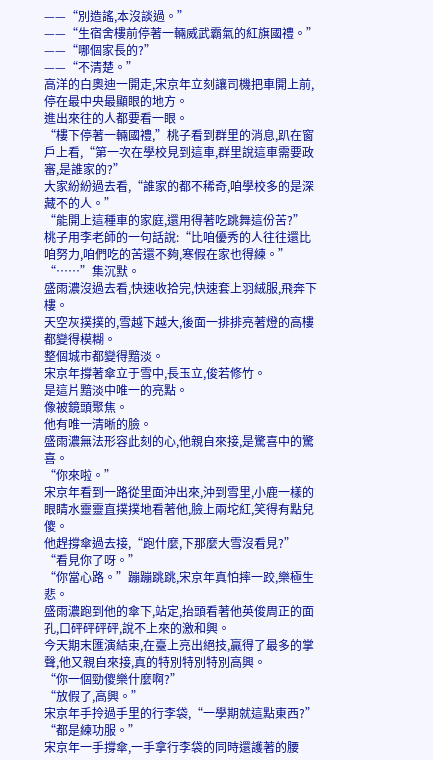——“別造謠,本沒談過。”
——“生宿舍樓前停著一輛威武霸氣的紅旗國禮。”
——“哪個家長的?”
——“不清楚。”
高洋的白奧迪一開走,宋京年立刻讓司機把車開上前,停在最中央最顯眼的地方。
進出來往的人都要看一眼。
“樓下停著一輛國禮,”桃子看到群里的消息,趴在窗戶上看,“第一次在學校見到這車,群里說這車需要政審,是誰家的?”
大家紛紛過去看,“誰家的都不稀奇,咱學校多的是深藏不的人。”
“能開上這種車的家庭,還用得著吃跳舞這份苦?”
桃子用李老師的一句話說:“比咱優秀的人往往還比咱努力,咱們吃的苦還不夠,寒假在家也得練。”
“……”集沉默。
盛雨濃沒過去看,快速收拾完,快速套上羽絨服,飛奔下樓。
天空灰撲撲的,雪越下越大,後面一排排亮著燈的高樓都變得模糊。
整個城市都變得黯淡。
宋京年撐著傘立于雪中,長玉立,俊若修竹。
是這片黯淡中唯一的亮點。
像被鏡頭聚焦。
他有唯一清晰的臉。
盛雨濃無法形容此刻的心,他親自來接,是驚喜中的驚喜。
“你來啦。”
宋京年看到一路從里面沖出來,沖到雪里,小鹿一樣的眼睛水靈靈直撲撲地看著他,臉上兩坨紅,笑得有點兒傻。
他趕撐傘過去接,“跑什麼,下那麼大雪沒看見?”
“看見你了呀。”
“你當心路。”蹦蹦跳跳,宋京年真怕摔一跤,樂極生悲。
盛雨濃跑到他的傘下,站定,抬頭看著他英俊周正的面孔,口砰砰砰砰,說不上來的激和興。
今天期末匯演結束,在臺上亮出絕技,贏得了最多的掌聲,他又親自來接,真的特別特別特別高興。
“你一個勁傻樂什麼啊?”
“放假了,高興。”
宋京年手拎過手里的行李袋,“一學期就這點東西?”
“都是練功服。”
宋京年一手撐傘,一手拿行李袋的同時還護著的腰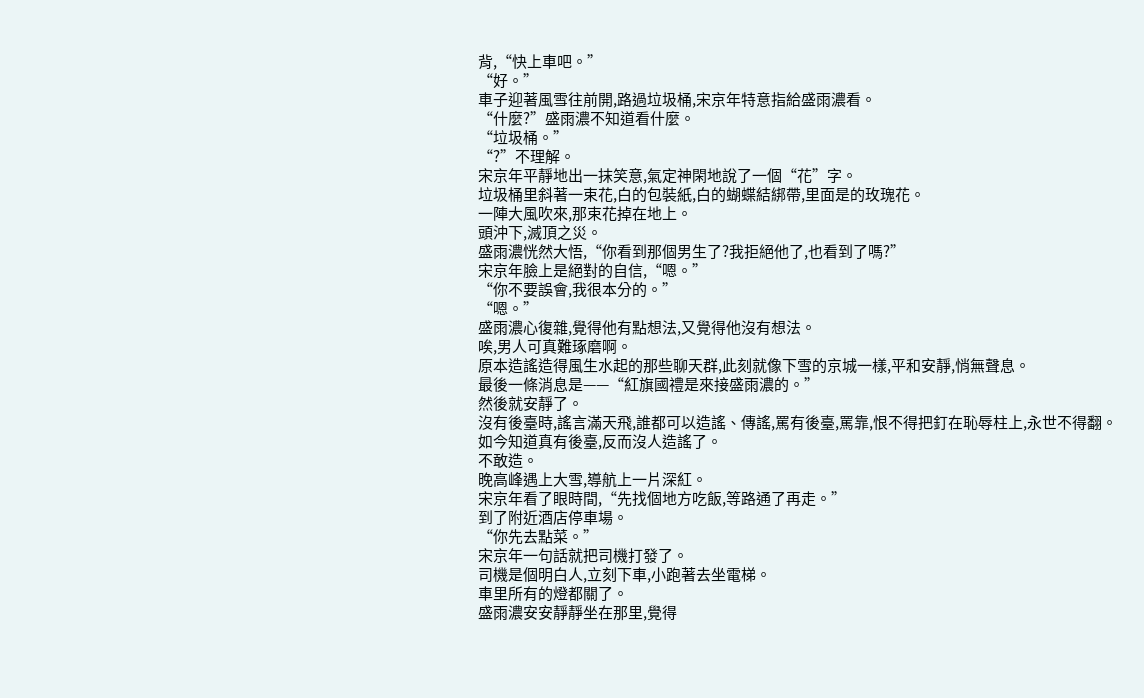背,“快上車吧。”
“好。”
車子迎著風雪往前開,路過垃圾桶,宋京年特意指給盛雨濃看。
“什麼?”盛雨濃不知道看什麼。
“垃圾桶。”
“?”不理解。
宋京年平靜地出一抹笑意,氣定神閑地說了一個“花”字。
垃圾桶里斜著一束花,白的包裝紙,白的蝴蝶結綁帶,里面是的玫瑰花。
一陣大風吹來,那束花掉在地上。
頭沖下,滅頂之災。
盛雨濃恍然大悟,“你看到那個男生了?我拒絕他了,也看到了嗎?”
宋京年臉上是絕對的自信,“嗯。”
“你不要誤會,我很本分的。”
“嗯。”
盛雨濃心復雜,覺得他有點想法,又覺得他沒有想法。
唉,男人可真難琢磨啊。
原本造謠造得風生水起的那些聊天群,此刻就像下雪的京城一樣,平和安靜,悄無聲息。
最後一條消息是——“紅旗國禮是來接盛雨濃的。”
然後就安靜了。
沒有後臺時,謠言滿天飛,誰都可以造謠、傳謠,罵有後臺,罵靠,恨不得把釘在恥辱柱上,永世不得翻。
如今知道真有後臺,反而沒人造謠了。
不敢造。
晚高峰遇上大雪,導航上一片深紅。
宋京年看了眼時間,“先找個地方吃飯,等路通了再走。”
到了附近酒店停車場。
“你先去點菜。”
宋京年一句話就把司機打發了。
司機是個明白人,立刻下車,小跑著去坐電梯。
車里所有的燈都關了。
盛雨濃安安靜靜坐在那里,覺得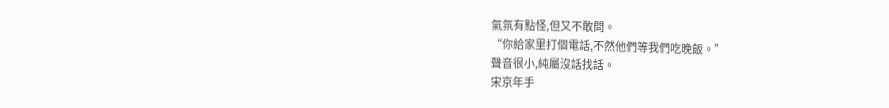氣氛有點怪,但又不敢問。
“你給家里打個電話,不然他們等我們吃晚飯。”
聲音很小,純屬沒話找話。
宋京年手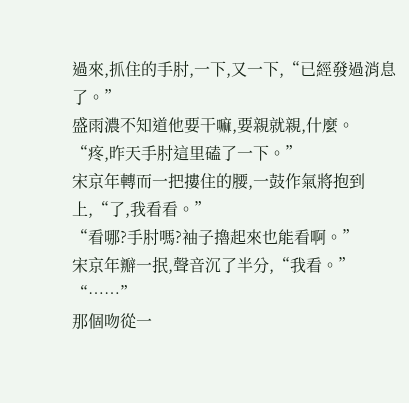過來,抓住的手肘,一下,又一下,“已經發過消息了。”
盛雨濃不知道他要干嘛,要親就親,什麼。
“疼,昨天手肘這里磕了一下。”
宋京年轉而一把摟住的腰,一鼓作氣將抱到上,“了,我看看。”
“看哪?手肘嗎?袖子擼起來也能看啊。”
宋京年瓣一抿,聲音沉了半分,“我看。”
“……”
那個吻從一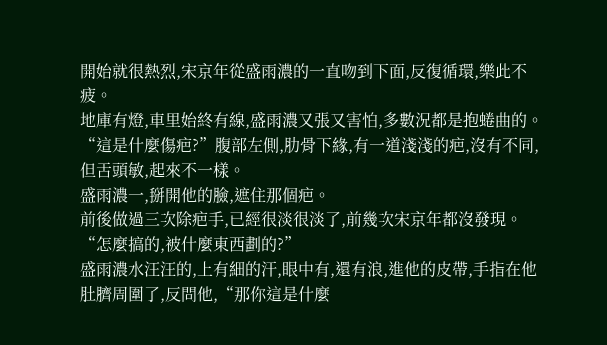開始就很熱烈,宋京年從盛雨濃的一直吻到下面,反復循環,樂此不疲。
地庫有燈,車里始終有線,盛雨濃又張又害怕,多數況都是抱蜷曲的。
“這是什麼傷疤?”腹部左側,肋骨下緣,有一道淺淺的疤,沒有不同,但舌頭敏,起來不一樣。
盛雨濃一,掰開他的臉,遮住那個疤。
前後做過三次除疤手,已經很淡很淡了,前幾次宋京年都沒發現。
“怎麼搞的,被什麼東西劃的?”
盛雨濃水汪汪的,上有細的汗,眼中有,還有浪,進他的皮帶,手指在他肚臍周圍了,反問他,“那你這是什麼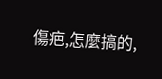傷疤,怎麼搞的,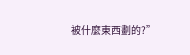被什麼東西劃的?”